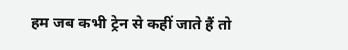हम जब कभी ट्रेन से कहीं जाते हैं तो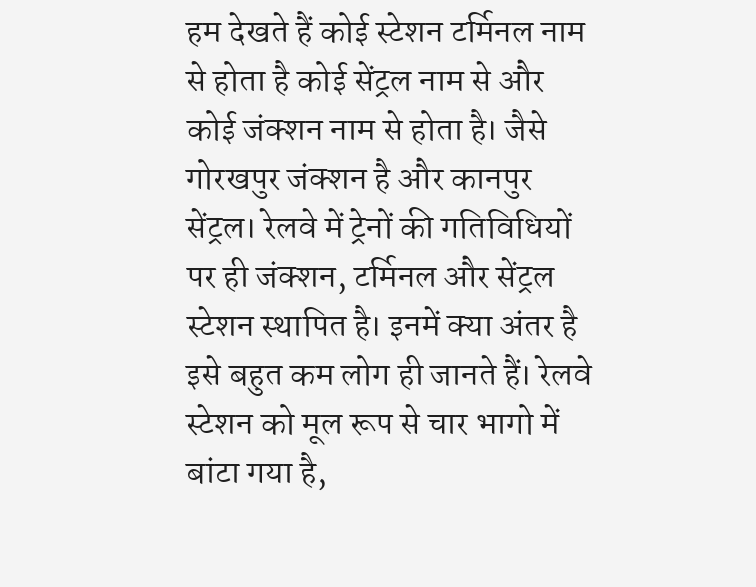हम देखते हैं कोई स्टेशन टर्मिनल नाम से होता है कोई सेंट्रल नाम से और कोई जंक्शन नाम से होता है। जैसे गोरखपुर जंक्शन है और कानपुर सेंट्रल। रेलवे में ट्रेनों की गतिविधियों पर ही जंक्शन, टर्मिनल और सेंट्रल स्टेशन स्थापित है। इनमें क्या अंतर है इसे बहुत कम लोग ही जानते हैं। रेलवे स्टेशन को मूल रूप से चार भागो में बांटा गया है,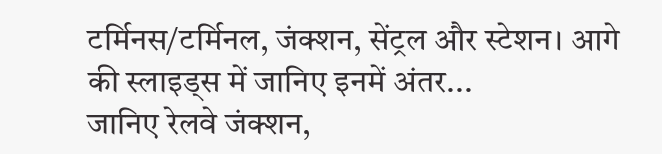टर्मिनस/टर्मिनल, जंक्शन, सेंट्रल और स्टेशन। आगे की स्लाइड्स में जानिए इनमें अंतर...
जानिए रेलवे जंक्शन,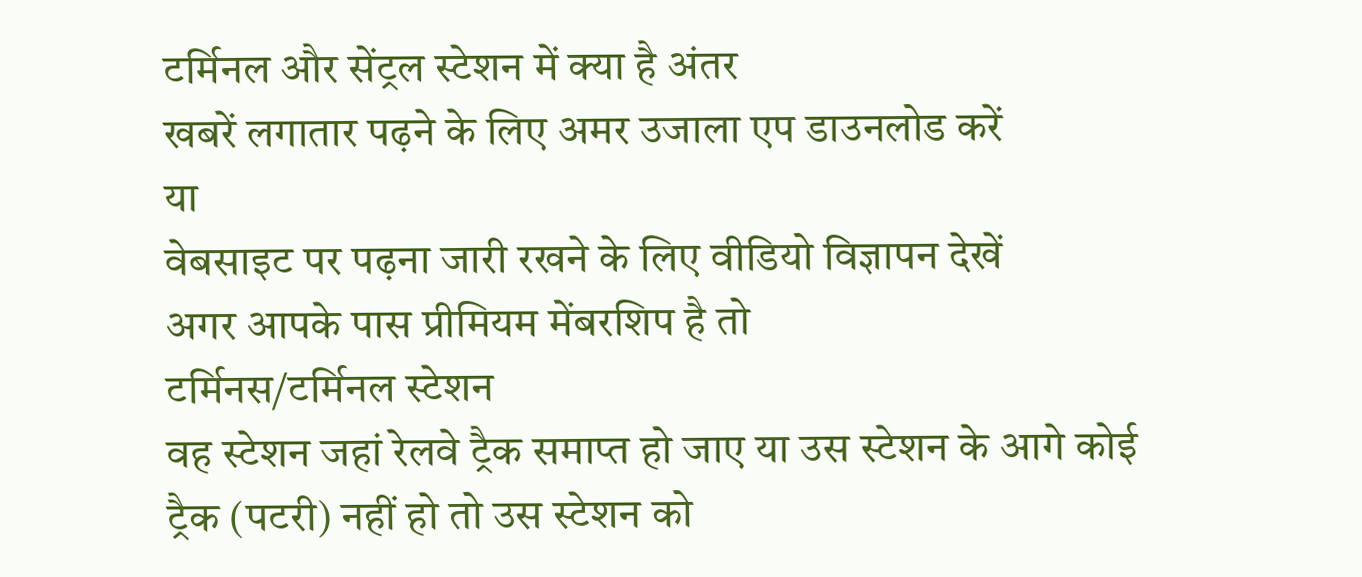टर्मिनल और सेंट्रल स्टेशन में क्या है अंतर
खबरें लगातार पढ़ने के लिए अमर उजाला एप डाउनलोड करें
या
वेबसाइट पर पढ़ना जारी रखने के लिए वीडियो विज्ञापन देखें
अगर आपके पास प्रीमियम मेंबरशिप है तो
टर्मिनस/टर्मिनल स्टेशन
वह स्टेशन जहां रेलवे ट्रैक समाप्त हो जाए या उस स्टेशन के आगे कोई ट्रैक (पटरी) नहीं हो तो उस स्टेशन को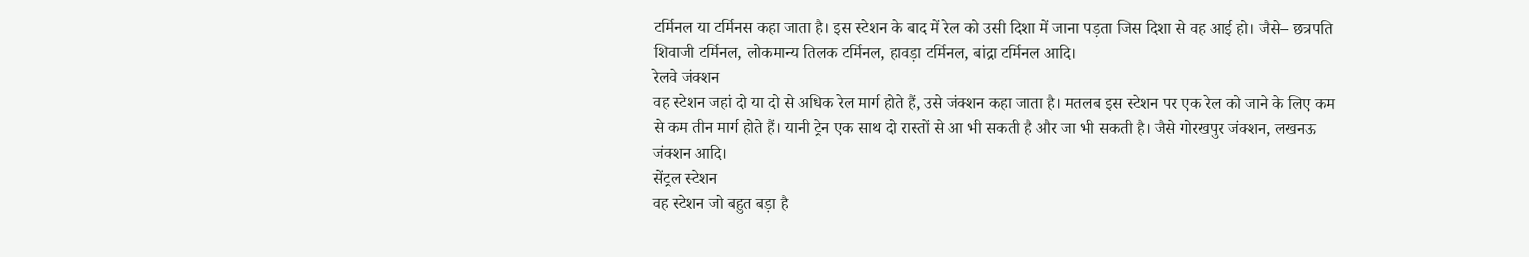टर्मिनल या टर्मिनस कहा जाता है। इस स्टेशन के बाद में रेल को उसी दिशा में जाना पड़ता जिस दिशा से वह आई हो। जैसे– छत्रपति शिवाजी टर्मिनल, लोकमान्य तिलक टर्मिनल, हावड़ा टर्मिनल, बांद्रा टर्मिनल आदि।
रेलवे जंक्शन
वह स्टेशन जहां दो या दो से अधिक रेल मार्ग होते हैं, उसे जंक्शन कहा जाता है। मतलब इस स्टेशन पर एक रेल को जाने के लिए कम से कम तीन मार्ग होते हैं। यानी ट्रेन एक साथ दो रास्तों से आ भी सकती है और जा भी सकती है। जैसे गोरखपुर जंक्शन, लखनऊ जंक्शन आदि।
सेंट्रल स्टेशन
वह स्टेशन जो बहुत बड़ा है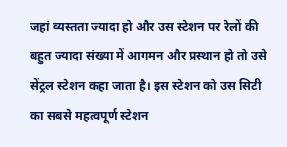जहां व्यस्तता ज्यादा हो और उस स्टेशन पर रेलों की बहुत ज्यादा संख्या में आगमन और प्रस्थान हो तो उसे सेंट्रल स्टेशन कहा जाता है। इस स्टेशन को उस सिटी का सबसे महत्वपूर्ण स्टेशन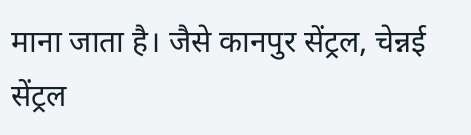माना जाता है। जैसे कानपुर सेंट्रल, चेन्नई सेंट्रल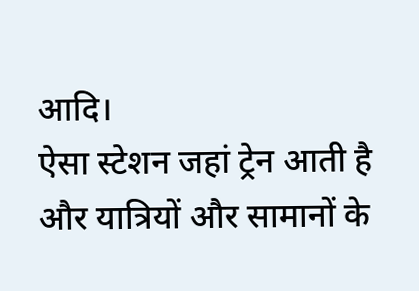आदि।
ऐसा स्टेशन जहां ट्रेन आती है और यात्रियों और सामानों के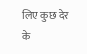लिए कुछ देर के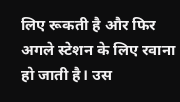लिए रूकती है और फिर अगले स्टेशन के लिए रवाना हो जाती है। उस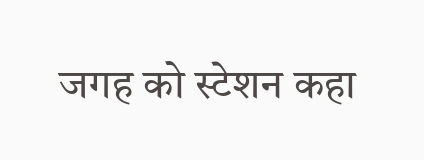जगह को स्टेशन कहा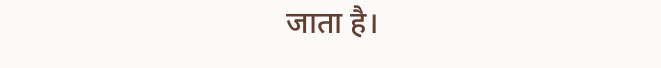जाता है।